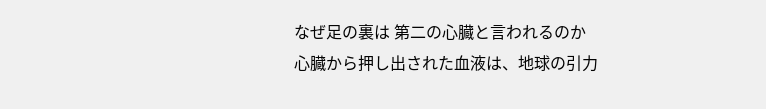なぜ足の裏は 第二の心臓と言われるのか
心臓から押し出された血液は、地球の引力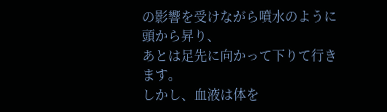の影響を受けながら噴水のように頭から昇り、
あとは足先に向かって下りて行きます。
しかし、血液は体を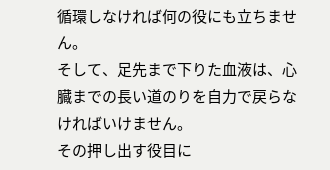循環しなければ何の役にも立ちません。
そして、足先まで下りた血液は、心臓までの長い道のりを自力で戻らなければいけません。
その押し出す役目に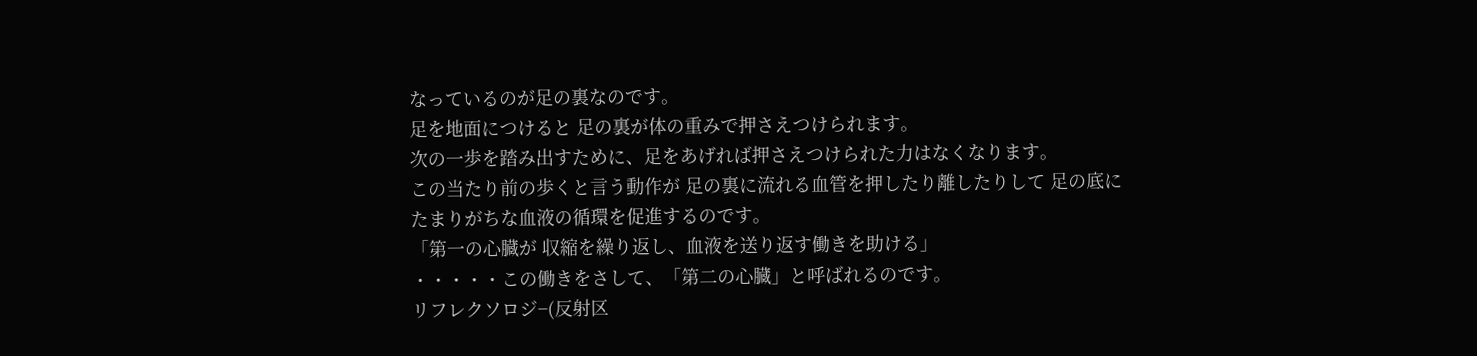なっているのが足の裏なのです。
足を地面につけると 足の裏が体の重みで押さえつけられます。
次の一歩を踏み出すために、足をあげれば押さえつけられた力はなくなります。
この当たり前の歩くと言う動作が 足の裏に流れる血管を押したり離したりして 足の底に
たまりがちな血液の循環を促進するのです。
「第一の心臓が 収縮を繰り返し、血液を送り返す働きを助ける」
・・・・・この働きをさして、「第二の心臓」と呼ばれるのです。
リフレクソロジ−(反射区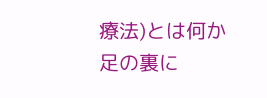療法)とは何か
足の裏に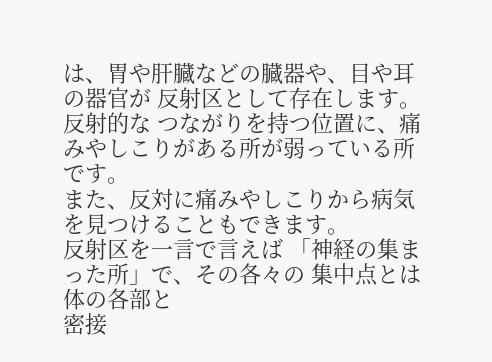は、胃や肝臓などの臓器や、目や耳の器官が 反射区として存在します。
反射的な つながりを持つ位置に、痛みやしこりがある所が弱っている所です。
また、反対に痛みやしこりから病気を見つけることもできます。
反射区を一言で言えば 「神経の集まった所」で、その各々の 集中点とは体の各部と
密接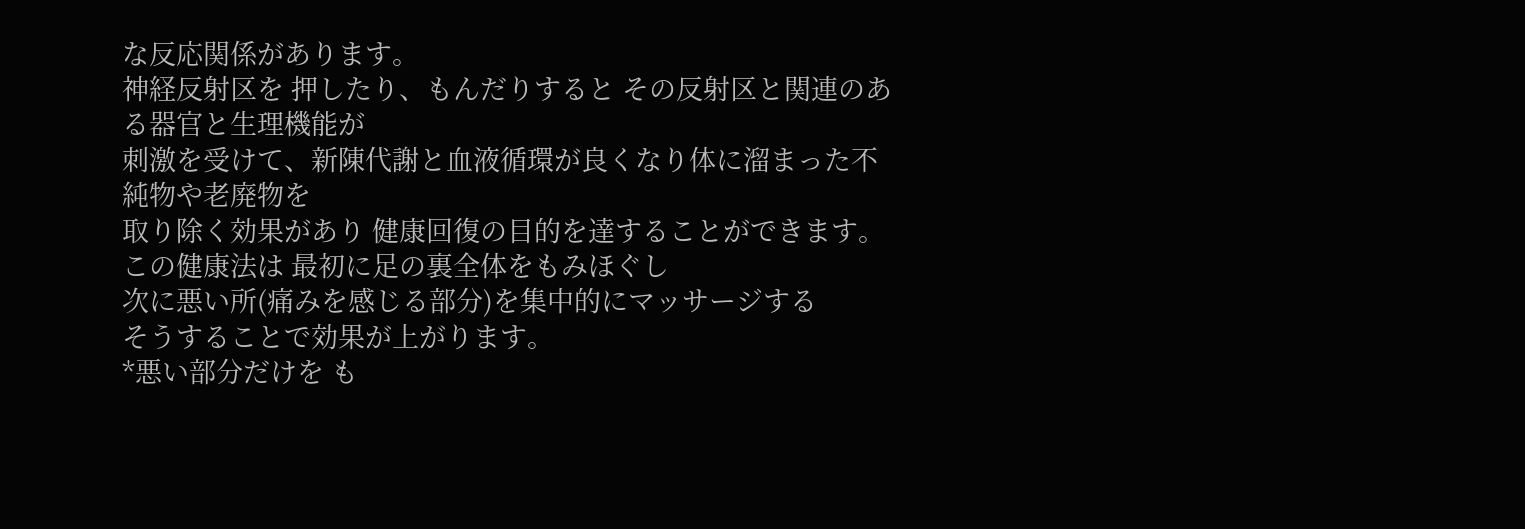な反応関係があります。
神経反射区を 押したり、もんだりすると その反射区と関連のある器官と生理機能が
刺激を受けて、新陳代謝と血液循環が良くなり体に溜まった不純物や老廃物を
取り除く効果があり 健康回復の目的を達することができます。
この健康法は 最初に足の裏全体をもみほぐし
次に悪い所(痛みを感じる部分)を集中的にマッサージする
そうすることで効果が上がります。
*悪い部分だけを も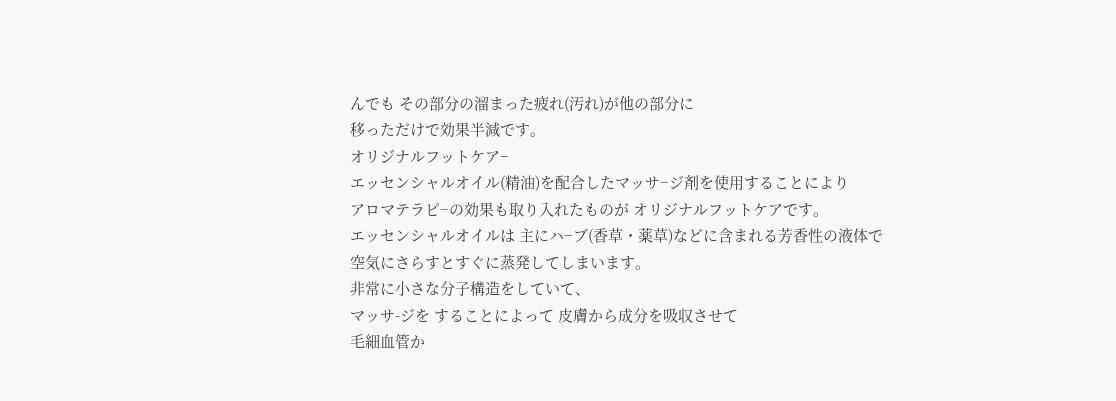んでも その部分の溜まった疲れ(汚れ)が他の部分に
移っただけで効果半減です。
オリジナルフットケア−
エッセンシャルオイル(精油)を配合したマッサ−ジ剤を使用することにより
アロマテラピ−の効果も取り入れたものが オリジナルフットケアです。
エッセンシャルオイルは 主にハ−ブ(香草・薬草)などに含まれる芳香性の液体で
空気にさらすとすぐに蒸発してしまいます。
非常に小さな分子構造をしていて、
マッサ-ジを することによって 皮膚から成分を吸収させて
毛細血管か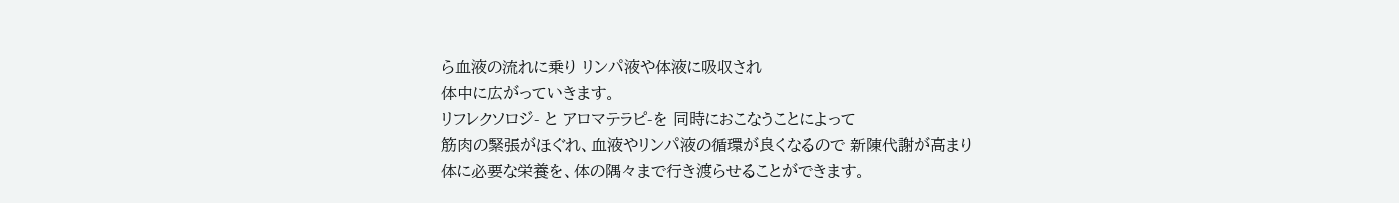ら血液の流れに乗り リンパ液や体液に吸収され
体中に広がっていきます。
リフレクソロジ- と アロマテラピ-を 同時におこなうことによって
筋肉の緊張がほぐれ、血液やリンパ液の循環が良くなるので 新陳代謝が高まり
体に必要な栄養を、体の隅々まで行き渡らせることができます。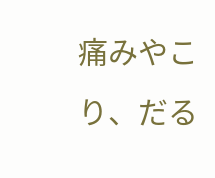痛みやこり、だる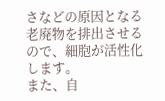さなどの原因となる老廃物を排出させるので、細胞が活性化します。
また、自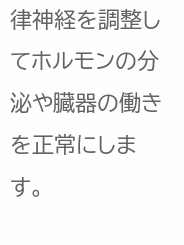律神経を調整してホルモンの分泌や臓器の働きを正常にします。